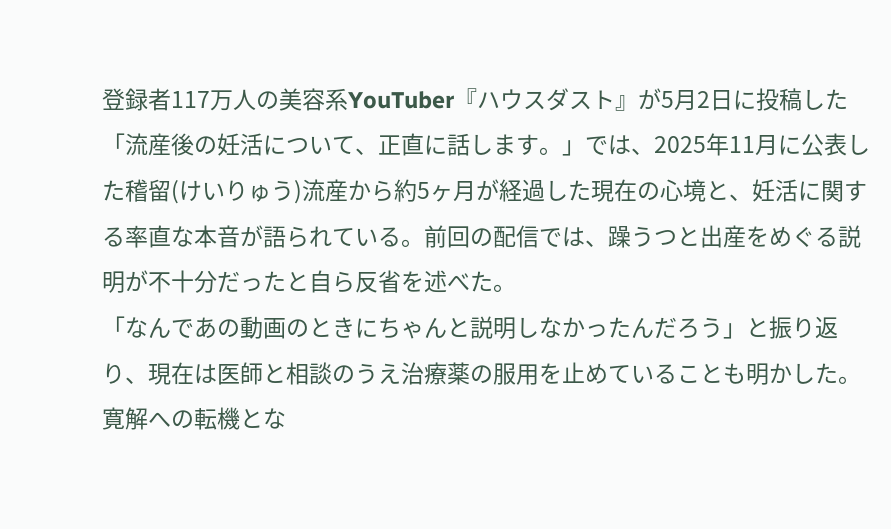登録者117万人の美容系YouTuber『ハウスダスト』が5月2日に投稿した「流産後の妊活について、正直に話します。」では、2025年11月に公表した稽留(けいりゅう)流産から約5ヶ月が経過した現在の心境と、妊活に関する率直な本音が語られている。前回の配信では、躁うつと出産をめぐる説明が不十分だったと自ら反省を述べた。
「なんであの動画のときにちゃんと説明しなかったんだろう」と振り返り、現在は医師と相談のうえ治療薬の服用を止めていることも明かした。
寛解への転機とな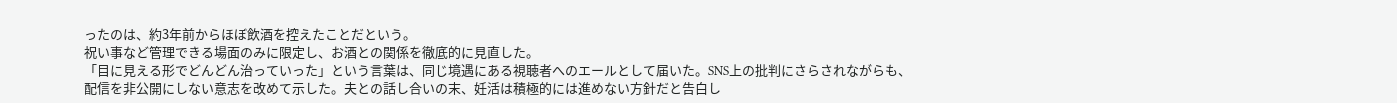ったのは、約3年前からほぼ飲酒を控えたことだという。
祝い事など管理できる場面のみに限定し、お酒との関係を徹底的に見直した。
「目に見える形でどんどん治っていった」という言葉は、同じ境遇にある視聴者へのエールとして届いた。SNS上の批判にさらされながらも、配信を非公開にしない意志を改めて示した。夫との話し合いの末、妊活は積極的には進めない方針だと告白し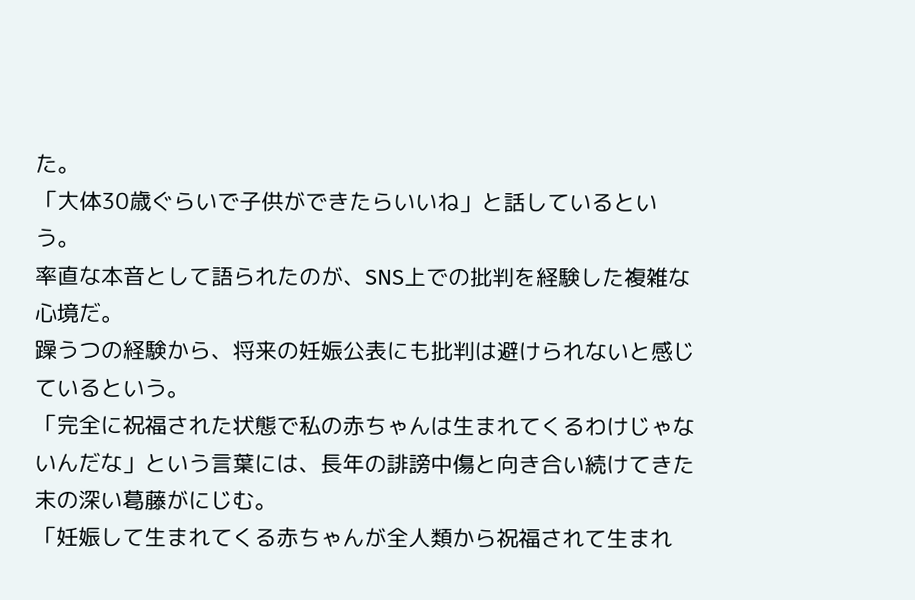た。
「大体30歳ぐらいで子供ができたらいいね」と話しているという。
率直な本音として語られたのが、SNS上での批判を経験した複雑な心境だ。
躁うつの経験から、将来の妊娠公表にも批判は避けられないと感じているという。
「完全に祝福された状態で私の赤ちゃんは生まれてくるわけじゃないんだな」という言葉には、長年の誹謗中傷と向き合い続けてきた末の深い葛藤がにじむ。
「妊娠して生まれてくる赤ちゃんが全人類から祝福されて生まれ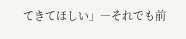てきてほしい」―それでも前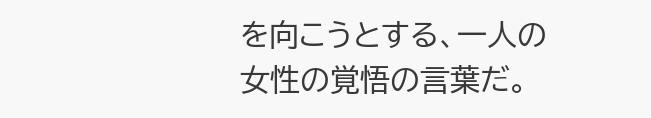を向こうとする、一人の女性の覚悟の言葉だ。